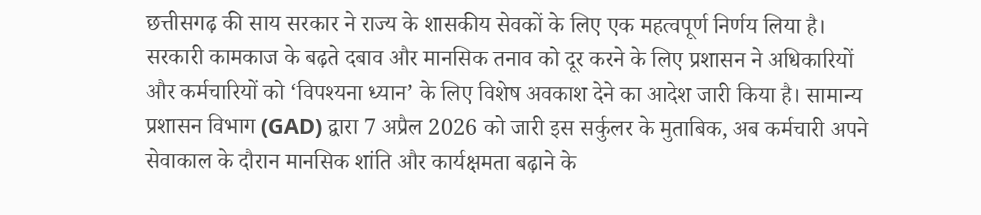छत्तीसगढ़ की साय सरकार ने राज्य के शासकीय सेवकों के लिए एक महत्वपूर्ण निर्णय लिया है। सरकारी कामकाज के बढ़ते दबाव और मानसिक तनाव को दूर करने के लिए प्रशासन ने अधिकारियों और कर्मचारियों को ‘विपश्यना ध्यान’ के लिए विशेष अवकाश देने का आदेश जारी किया है। सामान्य प्रशासन विभाग (GAD) द्वारा 7 अप्रैल 2026 को जारी इस सर्कुलर के मुताबिक, अब कर्मचारी अपने सेवाकाल के दौरान मानसिक शांति और कार्यक्षमता बढ़ाने के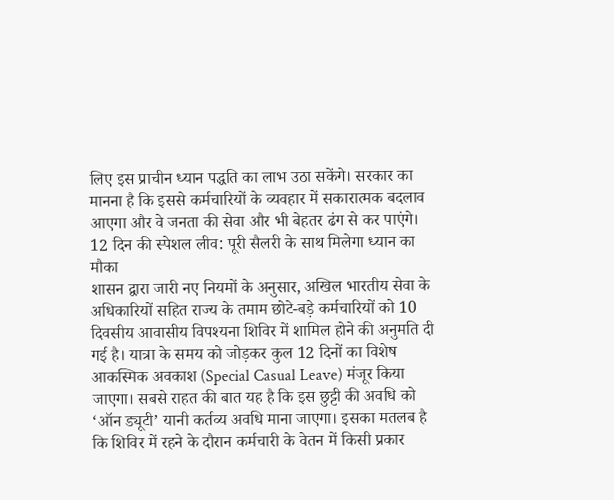लिए इस प्राचीन ध्यान पद्धति का लाभ उठा सकेंगे। सरकार का मानना है कि इससे कर्मचारियों के व्यवहार में सकारात्मक बदलाव आएगा और वे जनता की सेवा और भी बेहतर ढंग से कर पाएंगे।
12 दिन की स्पेशल लीव: पूरी सैलरी के साथ मिलेगा ध्यान का मौका
शासन द्वारा जारी नए नियमों के अनुसार, अखिल भारतीय सेवा के अधिकारियों सहित राज्य के तमाम छोटे-बड़े कर्मचारियों को 10 दिवसीय आवासीय विपश्यना शिविर में शामिल होने की अनुमति दी गई है। यात्रा के समय को जोड़कर कुल 12 दिनों का विशेष आकस्मिक अवकाश (Special Casual Leave) मंजूर किया जाएगा। सबसे राहत की बात यह है कि इस छुट्टी की अवधि को ‘ऑन ड्यूटी’ यानी कर्तव्य अवधि माना जाएगा। इसका मतलब है कि शिविर में रहने के दौरान कर्मचारी के वेतन में किसी प्रकार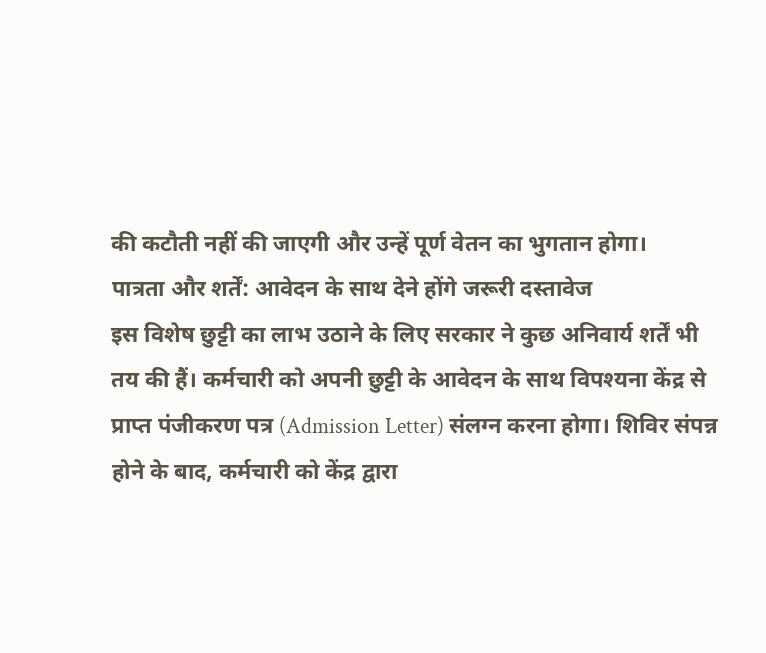की कटौती नहीं की जाएगी और उन्हें पूर्ण वेतन का भुगतान होगा।
पात्रता और शर्तें: आवेदन के साथ देने होंगे जरूरी दस्तावेज
इस विशेष छुट्टी का लाभ उठाने के लिए सरकार ने कुछ अनिवार्य शर्तें भी तय की हैं। कर्मचारी को अपनी छुट्टी के आवेदन के साथ विपश्यना केंद्र से प्राप्त पंजीकरण पत्र (Admission Letter) संलग्न करना होगा। शिविर संपन्न होने के बाद, कर्मचारी को केंद्र द्वारा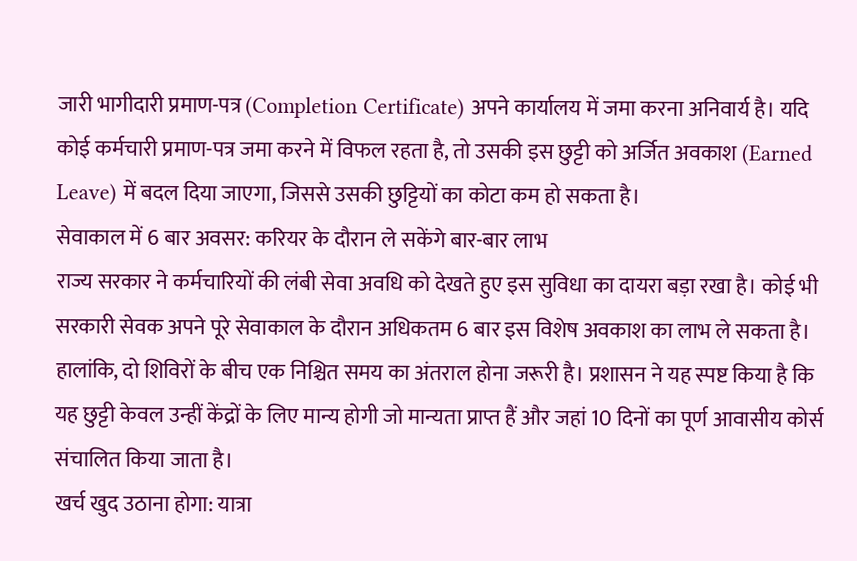जारी भागीदारी प्रमाण-पत्र (Completion Certificate) अपने कार्यालय में जमा करना अनिवार्य है। यदि कोई कर्मचारी प्रमाण-पत्र जमा करने में विफल रहता है, तो उसकी इस छुट्टी को अर्जित अवकाश (Earned Leave) में बदल दिया जाएगा, जिससे उसकी छुट्टियों का कोटा कम हो सकता है।
सेवाकाल में 6 बार अवसर: करियर के दौरान ले सकेंगे बार-बार लाभ
राज्य सरकार ने कर्मचारियों की लंबी सेवा अवधि को देखते हुए इस सुविधा का दायरा बड़ा रखा है। कोई भी सरकारी सेवक अपने पूरे सेवाकाल के दौरान अधिकतम 6 बार इस विशेष अवकाश का लाभ ले सकता है। हालांकि, दो शिविरों के बीच एक निश्चित समय का अंतराल होना जरूरी है। प्रशासन ने यह स्पष्ट किया है कि यह छुट्टी केवल उन्हीं केंद्रों के लिए मान्य होगी जो मान्यता प्राप्त हैं और जहां 10 दिनों का पूर्ण आवासीय कोर्स संचालित किया जाता है।
खर्च खुद उठाना होगा: यात्रा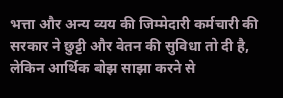भत्ता और अन्य व्यय की जिम्मेदारी कर्मचारी की
सरकार ने छुट्टी और वेतन की सुविधा तो दी है, लेकिन आर्थिक बोझ साझा करने से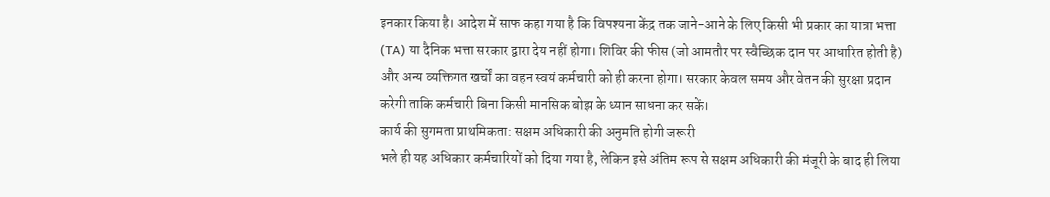इनकार किया है। आदेश में साफ कहा गया है कि विपश्यना केंद्र तक जाने-आने के लिए किसी भी प्रकार का यात्रा भत्ता (TA) या दैनिक भत्ता सरकार द्वारा देय नहीं होगा। शिविर की फीस (जो आमतौर पर स्वैच्छिक दान पर आधारित होती है) और अन्य व्यक्तिगत खर्चों का वहन स्वयं कर्मचारी को ही करना होगा। सरकार केवल समय और वेतन की सुरक्षा प्रदान करेगी ताकि कर्मचारी बिना किसी मानसिक बोझ के ध्यान साधना कर सकें।
कार्य की सुगमता प्राथमिकता: सक्षम अधिकारी की अनुमति होगी जरूरी
भले ही यह अधिकार कर्मचारियों को दिया गया है, लेकिन इसे अंतिम रूप से सक्षम अधिकारी की मंजूरी के बाद ही लिया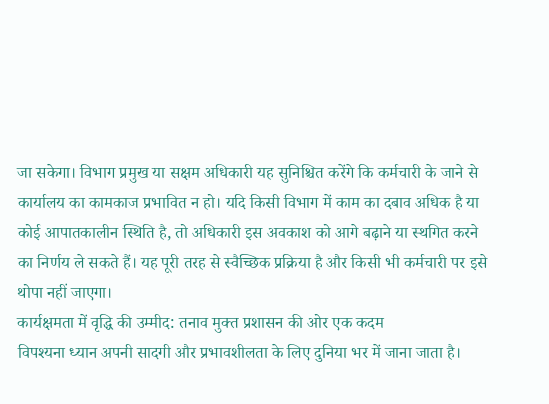जा सकेगा। विभाग प्रमुख या सक्षम अधिकारी यह सुनिश्चित करेंगे कि कर्मचारी के जाने से कार्यालय का कामकाज प्रभावित न हो। यदि किसी विभाग में काम का दबाव अधिक है या कोई आपातकालीन स्थिति है, तो अधिकारी इस अवकाश को आगे बढ़ाने या स्थगित करने का निर्णय ले सकते हैं। यह पूरी तरह से स्वैच्छिक प्रक्रिया है और किसी भी कर्मचारी पर इसे थोपा नहीं जाएगा।
कार्यक्षमता में वृद्धि की उम्मीद: तनाव मुक्त प्रशासन की ओर एक कदम
विपश्यना ध्यान अपनी सादगी और प्रभावशीलता के लिए दुनिया भर में जाना जाता है।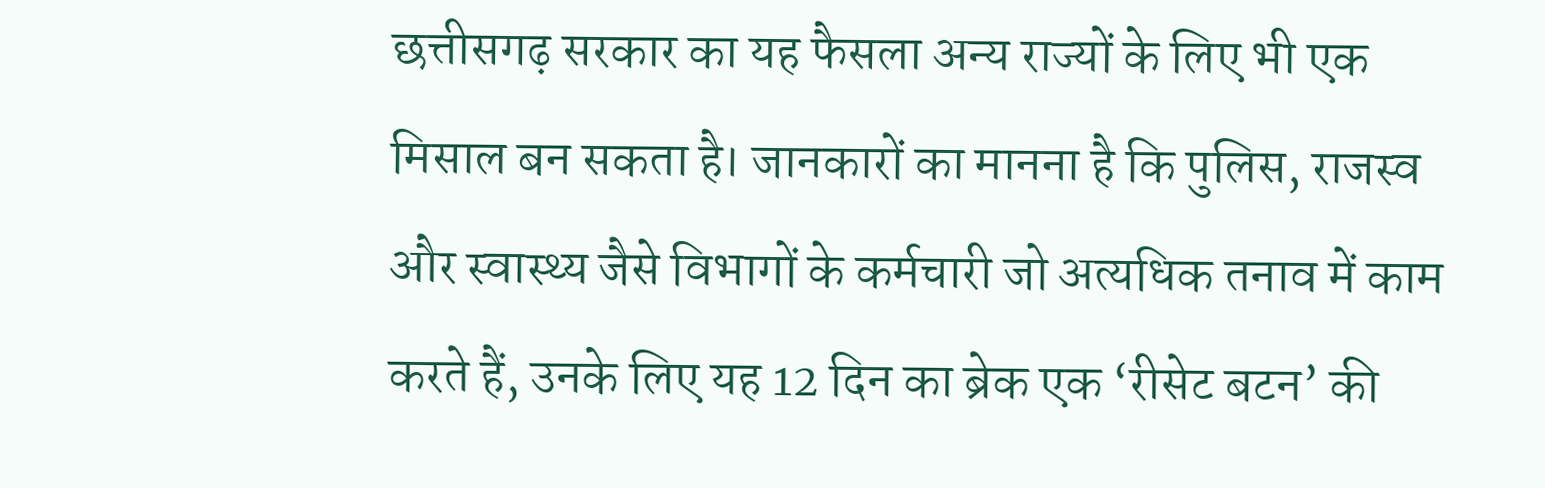छत्तीसगढ़ सरकार का यह फैसला अन्य राज्यों के लिए भी एक मिसाल बन सकता है। जानकारों का मानना है कि पुलिस, राजस्व और स्वास्थ्य जैसे विभागों के कर्मचारी जो अत्यधिक तनाव में काम करते हैं, उनके लिए यह 12 दिन का ब्रेक एक ‘रीसेट बटन’ की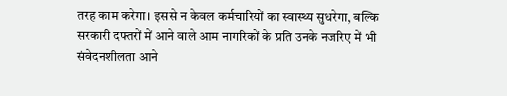तरह काम करेगा। इससे न केवल कर्मचारियों का स्वास्थ्य सुधरेगा, बल्कि सरकारी दफ्तरों में आने वाले आम नागरिकों के प्रति उनके नजरिए में भी संवेदनशीलता आने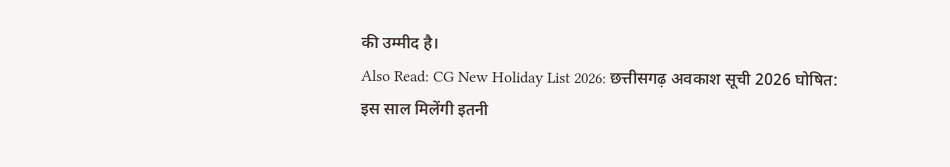की उम्मीद है।
Also Read: CG New Holiday List 2026: छत्तीसगढ़ अवकाश सूची 2026 घोषित: इस साल मिलेंगी इतनी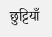छुट्टियाँ